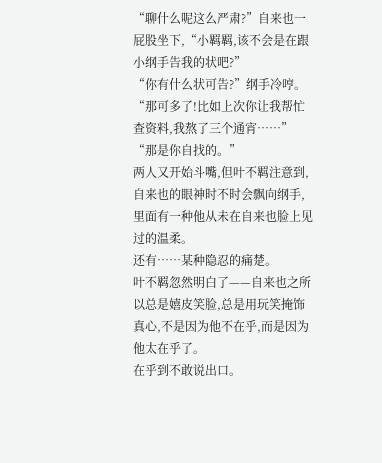“聊什么呢这么严肃?”自来也一屁股坐下,“小羁羁,该不会是在跟小纲手告我的状吧?”
“你有什么状可告?”纲手冷哼。
“那可多了!比如上次你让我帮忙查资料,我熬了三个通宵……”
“那是你自找的。”
两人又开始斗嘴,但叶不羁注意到,自来也的眼神时不时会飘向纲手,里面有一种他从未在自来也脸上见过的温柔。
还有……某种隐忍的痛楚。
叶不羁忽然明白了——自来也之所以总是嬉皮笑脸,总是用玩笑掩饰真心,不是因为他不在乎,而是因为他太在乎了。
在乎到不敢说出口。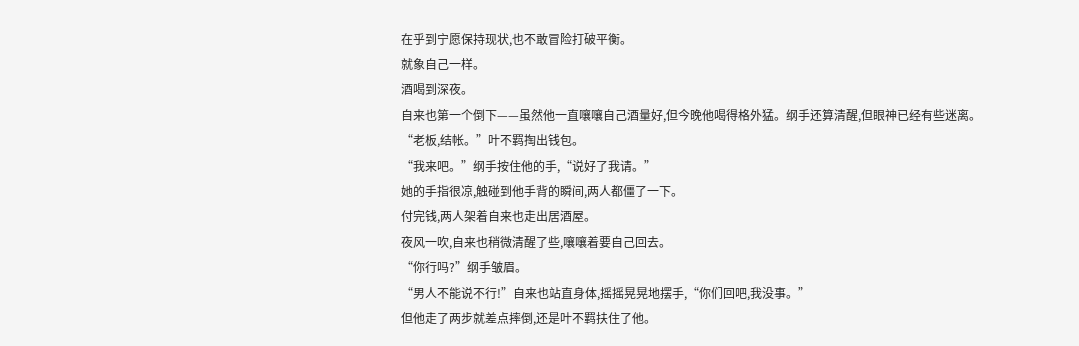在乎到宁愿保持现状,也不敢冒险打破平衡。
就象自己一样。
酒喝到深夜。
自来也第一个倒下——虽然他一直嚷嚷自己酒量好,但今晚他喝得格外猛。纲手还算清醒,但眼神已经有些迷离。
“老板,结帐。”叶不羁掏出钱包。
“我来吧。”纲手按住他的手,“说好了我请。”
她的手指很凉,触碰到他手背的瞬间,两人都僵了一下。
付完钱,两人架着自来也走出居酒屋。
夜风一吹,自来也稍微清醒了些,嚷嚷着要自己回去。
“你行吗?”纲手皱眉。
“男人不能说不行!”自来也站直身体,摇摇晃晃地摆手,“你们回吧,我没事。”
但他走了两步就差点摔倒,还是叶不羁扶住了他。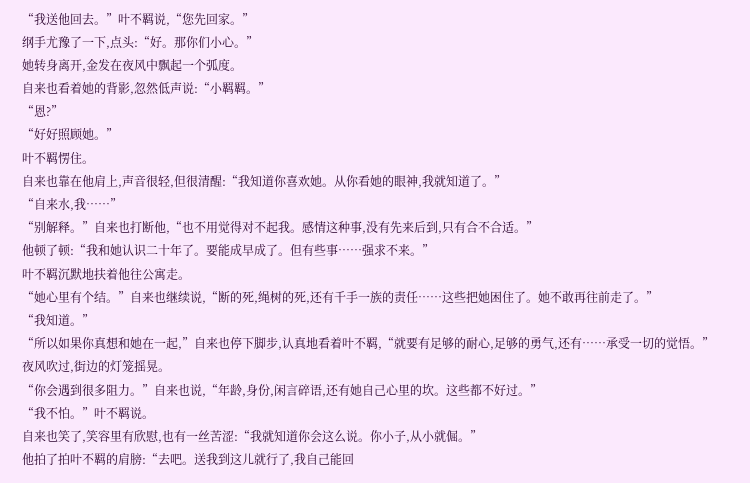“我送他回去。”叶不羁说,“您先回家。”
纲手尤豫了一下,点头:“好。那你们小心。”
她转身离开,金发在夜风中飘起一个弧度。
自来也看着她的背影,忽然低声说:“小羁羁。”
“恩?”
“好好照顾她。”
叶不羁愣住。
自来也靠在他肩上,声音很轻,但很清醒:“我知道你喜欢她。从你看她的眼神,我就知道了。”
“自来水,我……”
“别解释。”自来也打断他,“也不用觉得对不起我。感情这种事,没有先来后到,只有合不合适。”
他顿了顿:“我和她认识二十年了。要能成早成了。但有些事……强求不来。”
叶不羁沉默地扶着他往公寓走。
“她心里有个结。”自来也继续说,“断的死,绳树的死,还有千手一族的责任……这些把她困住了。她不敢再往前走了。”
“我知道。”
“所以如果你真想和她在一起,”自来也停下脚步,认真地看着叶不羁,“就要有足够的耐心,足够的勇气,还有……承受一切的觉悟。”
夜风吹过,街边的灯笼摇晃。
“你会遇到很多阻力。”自来也说,“年龄,身份,闲言碎语,还有她自己心里的坎。这些都不好过。”
“我不怕。”叶不羁说。
自来也笑了,笑容里有欣慰,也有一丝苦涩:“我就知道你会这么说。你小子,从小就倔。”
他拍了拍叶不羁的肩膀:“去吧。送我到这儿就行了,我自己能回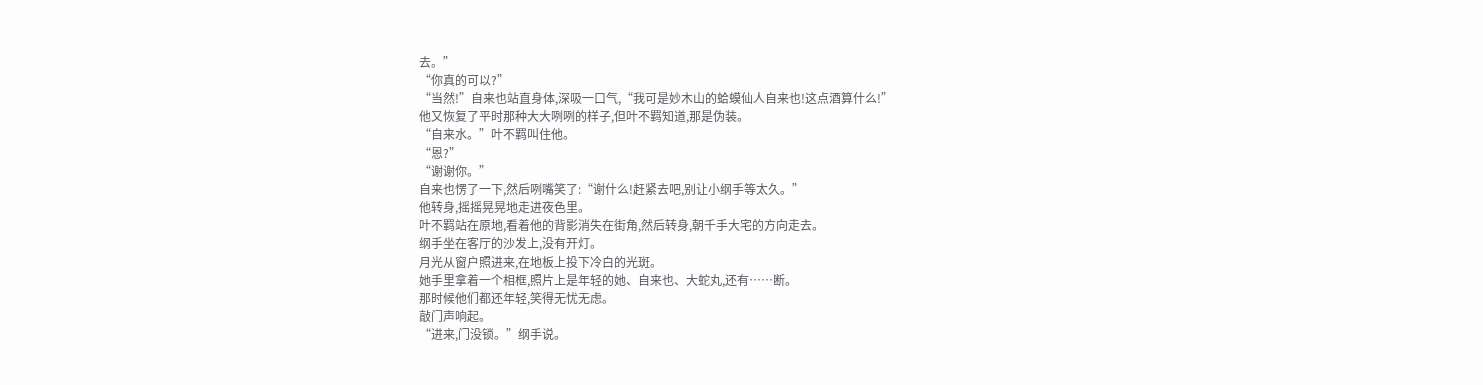去。”
“你真的可以?”
“当然!”自来也站直身体,深吸一口气,“我可是妙木山的蛤蟆仙人自来也!这点酒算什么!”
他又恢复了平时那种大大咧咧的样子,但叶不羁知道,那是伪装。
“自来水。”叶不羁叫住他。
“恩?”
“谢谢你。”
自来也愣了一下,然后咧嘴笑了:“谢什么!赶紧去吧,别让小纲手等太久。”
他转身,摇摇晃晃地走进夜色里。
叶不羁站在原地,看着他的背影消失在街角,然后转身,朝千手大宅的方向走去。
纲手坐在客厅的沙发上,没有开灯。
月光从窗户照进来,在地板上投下冷白的光斑。
她手里拿着一个相框,照片上是年轻的她、自来也、大蛇丸,还有……断。
那时候他们都还年轻,笑得无忧无虑。
敲门声响起。
“进来,门没锁。”纲手说。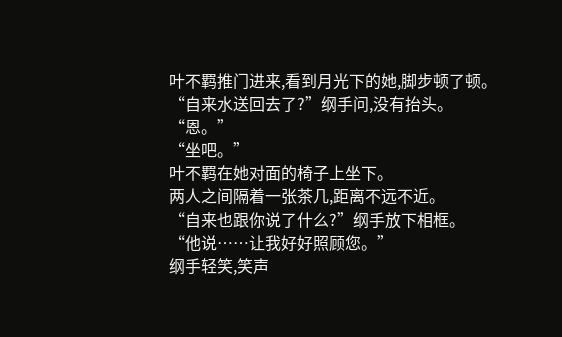叶不羁推门进来,看到月光下的她,脚步顿了顿。
“自来水送回去了?”纲手问,没有抬头。
“恩。”
“坐吧。”
叶不羁在她对面的椅子上坐下。
两人之间隔着一张茶几,距离不远不近。
“自来也跟你说了什么?”纲手放下相框。
“他说……让我好好照顾您。”
纲手轻笑,笑声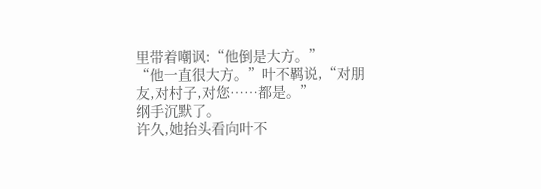里带着嘲讽:“他倒是大方。”
“他一直很大方。”叶不羁说,“对朋友,对村子,对您……都是。”
纲手沉默了。
许久,她抬头看向叶不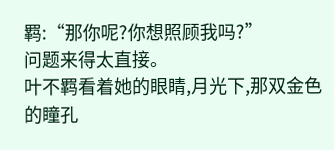羁:“那你呢?你想照顾我吗?”
问题来得太直接。
叶不羁看着她的眼睛,月光下,那双金色的瞳孔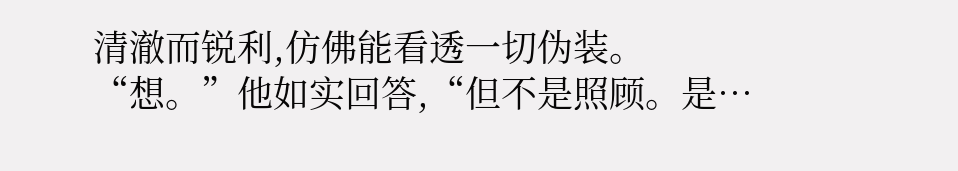清澈而锐利,仿佛能看透一切伪装。
“想。”他如实回答,“但不是照顾。是…